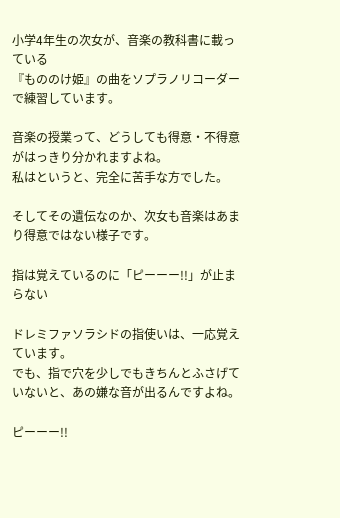小学4年生の次女が、音楽の教科書に載っている
『もののけ姫』の曲をソプラノリコーダーで練習しています。

音楽の授業って、どうしても得意・不得意がはっきり分かれますよね。
私はというと、完全に苦手な方でした。

そしてその遺伝なのか、次女も音楽はあまり得意ではない様子です。

指は覚えているのに「ピーーー!!」が止まらない

ドレミファソラシドの指使いは、一応覚えています。
でも、指で穴を少しでもきちんとふさげていないと、あの嫌な音が出るんですよね。

ピーーー!!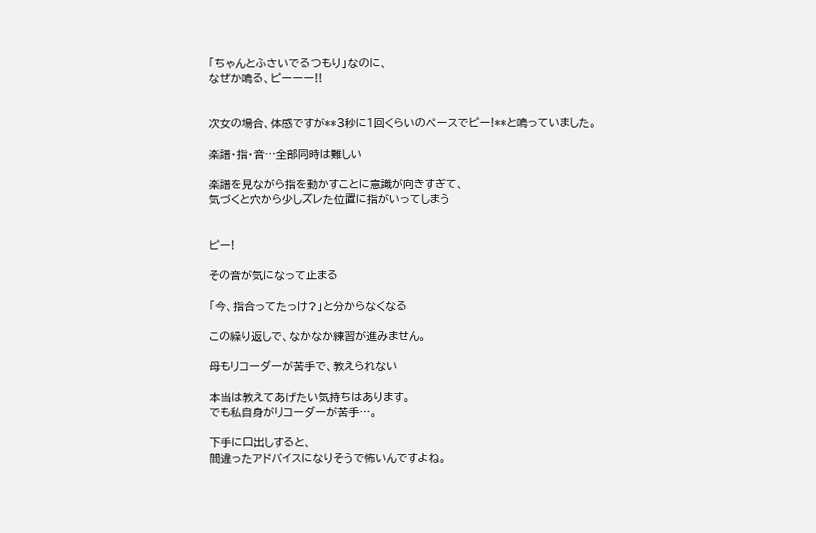「ちゃんとふさいでるつもり」なのに、
なぜか鳴る、ピーーー!!


次女の場合、体感ですが**3秒に1回くらいのペースでピー!**と鳴っていました。

楽譜・指・音…全部同時は難しい

楽譜を見ながら指を動かすことに意識が向きすぎて、
気づくと穴から少しズレた位置に指がいってしまう


ピー!

その音が気になって止まる

「今、指合ってたっけ?」と分からなくなる

この繰り返しで、なかなか練習が進みません。

母もリコーダーが苦手で、教えられない

本当は教えてあげたい気持ちはあります。
でも私自身がリコーダーが苦手…。

下手に口出しすると、
間違ったアドバイスになりそうで怖いんですよね。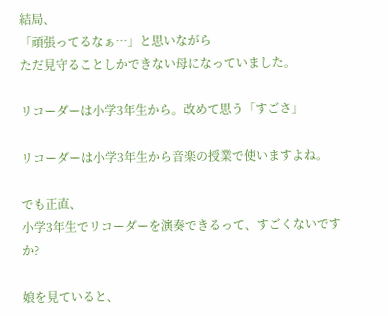結局、
「頑張ってるなぁ…」と思いながら
ただ見守ることしかできない母になっていました。

リコーダーは小学3年生から。改めて思う「すごさ」

リコーダーは小学3年生から音楽の授業で使いますよね。

でも正直、
小学3年生でリコーダーを演奏できるって、すごくないですか?

娘を見ていると、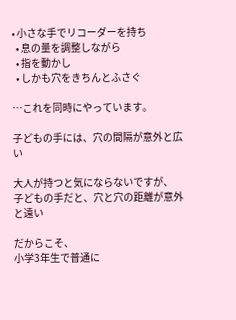• 小さな手でリコーダーを持ち
  • 息の量を調整しながら
  • 指を動かし
  • しかも穴をきちんとふさぐ

…これを同時にやっています。

子どもの手には、穴の間隔が意外と広い

大人が持つと気にならないですが、
子どもの手だと、穴と穴の距離が意外と遠い

だからこそ、
小学3年生で普通に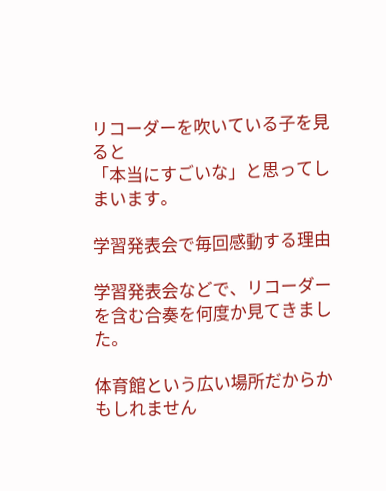リコーダーを吹いている子を見ると
「本当にすごいな」と思ってしまいます。

学習発表会で毎回感動する理由

学習発表会などで、リコーダーを含む合奏を何度か見てきました。

体育館という広い場所だからかもしれません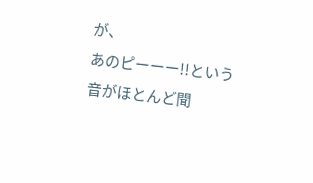が、
あのピーーー!!という音がほとんど聞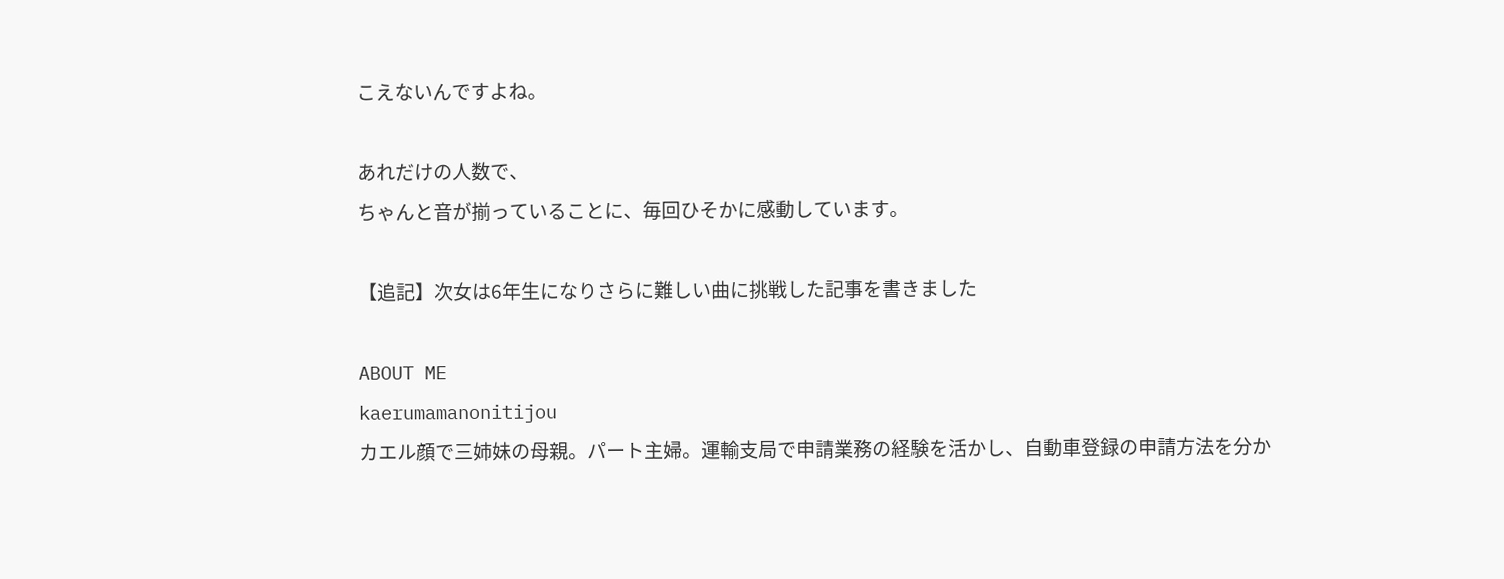こえないんですよね。

あれだけの人数で、
ちゃんと音が揃っていることに、毎回ひそかに感動しています。

【追記】次女は6年生になりさらに難しい曲に挑戦した記事を書きました

ABOUT ME
kaerumamanonitijou
カエル顔で三姉妹の母親。パート主婦。運輸支局で申請業務の経験を活かし、自動車登録の申請方法を分か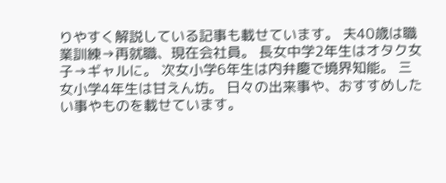りやすく解説している記事も載せています。 夫40歳は職業訓練→再就職、現在会社員。 長女中学2年生はオタク女子→ギャルに。 次女小学6年生は内弁慶で境界知能。 三女小学4年生は甘えん坊。 日々の出来事や、おすすめしたい事やものを載せています。